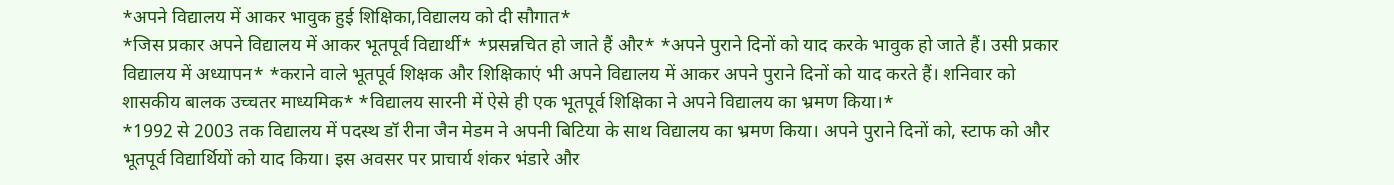*अपने विद्यालय में आकर भावुक हुई शिक्षिका,विद्यालय को दी सौगात*
*जिस प्रकार अपने विद्यालय में आकर भूतपूर्व विद्यार्थी* *प्रसन्नचित हो जाते हैं और* *अपने पुराने दिनों को याद करके भावुक हो जाते हैं। उसी प्रकार विद्यालय में अध्यापन* *कराने वाले भूतपूर्व शिक्षक और शिक्षिकाएं भी अपने विद्यालय में आकर अपने पुराने दिनों को याद करते हैं। शनिवार को शासकीय बालक उच्चतर माध्यमिक* *विद्यालय सारनी में ऐसे ही एक भूतपूर्व शिक्षिका ने अपने विद्यालय का भ्रमण किया।*
*1992 से 2003 तक विद्यालय में पदस्थ डॉ रीना जैन मेडम ने अपनी बिटिया के साथ विद्यालय का भ्रमण किया। अपने पुराने दिनों को, स्टाफ को और भूतपूर्व विद्यार्थियों को याद किया। इस अवसर पर प्राचार्य शंकर भंडारे और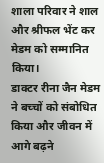शाला परिवार ने शाल और श्रीफल भेंट कर मेडम को सम्मानित किया।
डाक्टर रीना जैन मेडम ने बच्चों को संबोधित किया और जीवन में आगे बढ़ने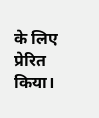के लिए प्रेरित किया।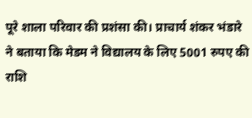पूरे शाला परिवार की प्रशंसा की। प्राचार्य शंकर भंडारे ने बताया कि मेडम ने विद्यालय के लिए 5001 रुपए की राशि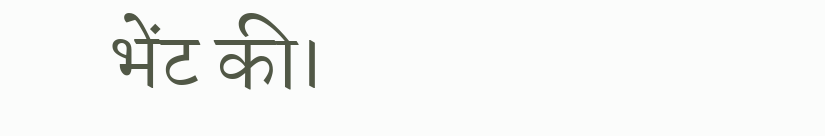भेंट की।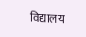विद्यालय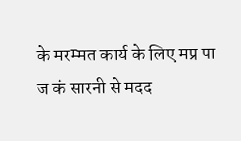के मरम्मत कार्य के लिए मप्र पा ज कं सारनी से मदद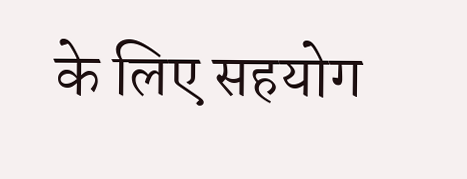के लिए सहयोग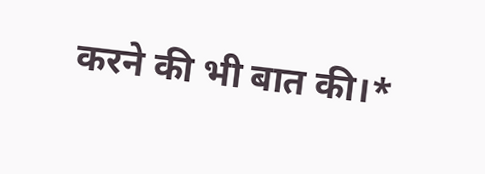करने की भी बात की।*